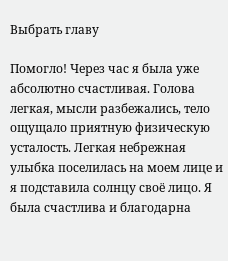Выбрать главу

Помогло! Через час я была уже абсолютно счастливая. Голова легкая, мысли разбежались, тело ощущало приятную физическую усталость. Легкая небрежная улыбка поселилась на моем лице и я подставила солнцу своё лицо. Я была счастлива и благодарна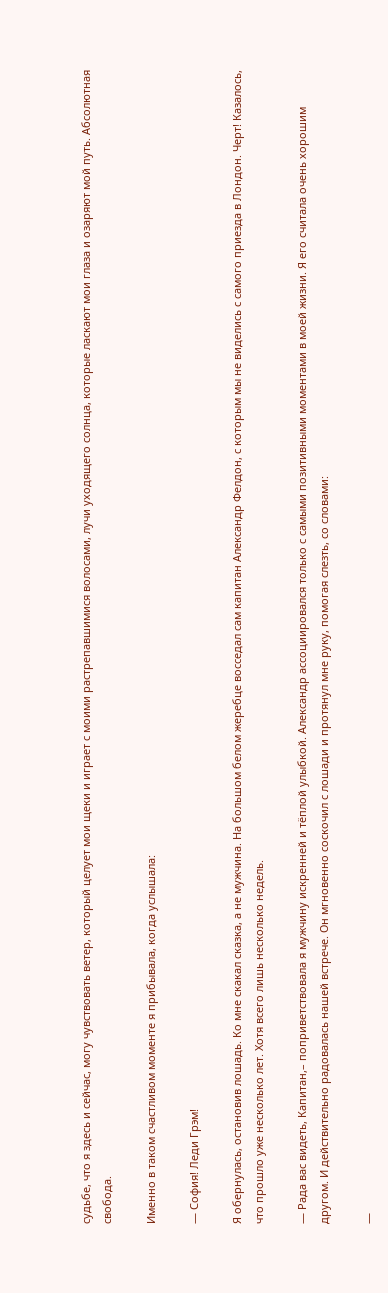судьбе, что я здесь и сейчас, могу чувствовать ветер, который целует мои щеки и играет с моими растрепавшимися волосами, лучи уходящего солнца, которые ласкают мои глаза и озаряют мой путь. Абсолютная свобода.

Именно в таком счастливом моменте я прибывала, когда услышала:

— София! Леди Грэм!

Я обернулась, остановив лошадь. Ко мне скакал сказка, а не мужчина. На большом белом жеребце восседал сам капитан Александр Фелдон, с которым мы не виделись с самого приезда в Лондон. Черт! Казалось, что прошло уже несколько лет. Хотя всего лишь несколько недель.

— Рада вас видеть, Капитан,– поприветствовала я мужчину искренней и тёплой улыбкой. Александр ассоциировался только с самыми позитивными моментами в моей жизни. Я его считала очень хорошим другом. И действительно радовалась нашей встрече. Он мгновенно соскочил с лошади и протянул мне руку, помогая слезть, со словами:

—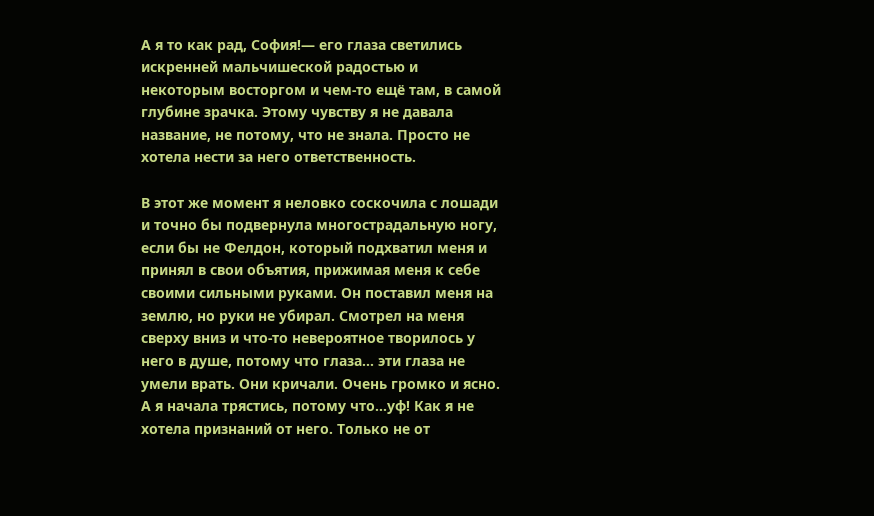А я то как рад, София!— его глаза светились искренней мальчишеской радостью и некоторым восторгом и чем-то ещё там, в самой глубине зрачка. Этому чувству я не давала название, не потому, что не знала. Просто не хотела нести за него ответственность.

В этот же момент я неловко соскочила с лошади и точно бы подвернула многострадальную ногу, если бы не Фелдон, который подхватил меня и принял в свои объятия, прижимая меня к себе своими сильными руками. Он поставил меня на землю, но руки не убирал. Смотрел на меня сверху вниз и что-то невероятное творилось у него в душе, потому что глаза... эти глаза не умели врать. Они кричали. Очень громко и ясно. А я начала трястись, потому что...уф! Как я не хотела признаний от него. Только не от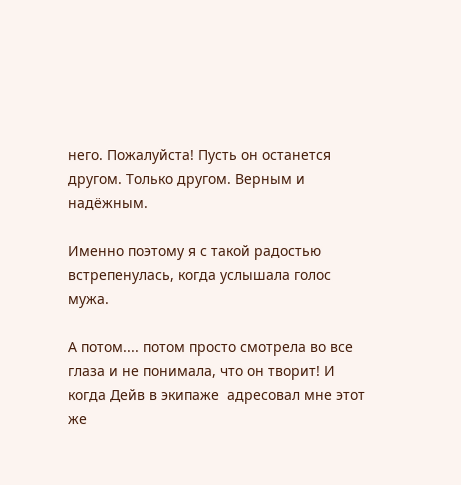него. Пожалуйста! Пусть он останется другом. Только другом. Верным и надёжным.

Именно поэтому я с такой радостью встрепенулась, когда услышала голос мужа.

А потом.... потом просто смотрела во все глаза и не понимала, что он творит! И когда Дейв в экипаже  адресовал мне этот же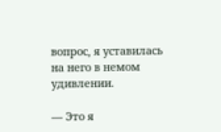вопрос, я уставилась на него в немом удивлении.

— Это я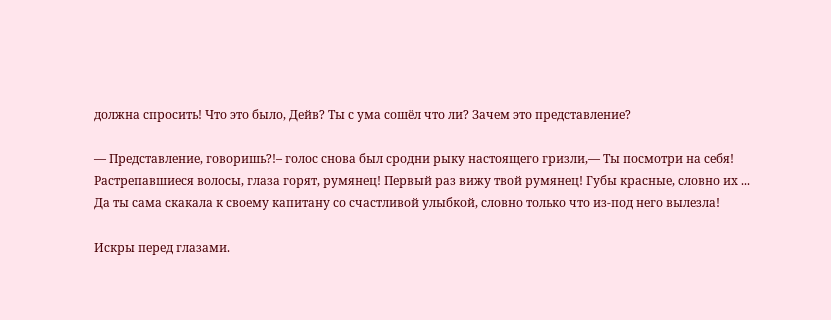должна спросить! Что это было, Дейв? Ты с ума сошёл что ли? Зачем это представление?

— Представление, говоришь?!– голос снова был сродни рыку настоящего гризли,— Ты посмотри на себя! Растрепавшиеся волосы, глаза горят, румянец! Первый раз вижу твой румянец! Губы красные, словно их ... Да ты сама скакала к своему капитану со счастливой улыбкой, словно только что из-под него вылезла!

Искры перед глазами.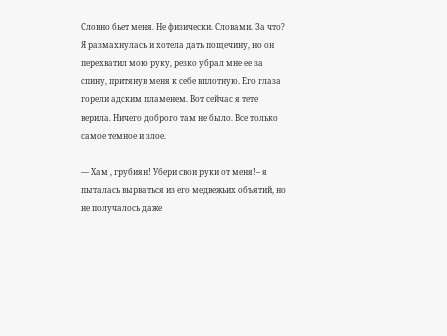Словно бьет меня. Не физически. Словами. За что? Я размахнулась и хотела дать пощечину, но он перехватил мою руку, резко убрал мне ее за спину, притянув меня к себе вплотную. Его глаза горели адским пламенем. Вот сейчас я тете верила. Ничего доброго там не было. Все только самое темное и злое.

— Хам , грубиян! Убери свои руки от меня!– я пыталась вырваться из его медвежьих объятий, но не получалось даже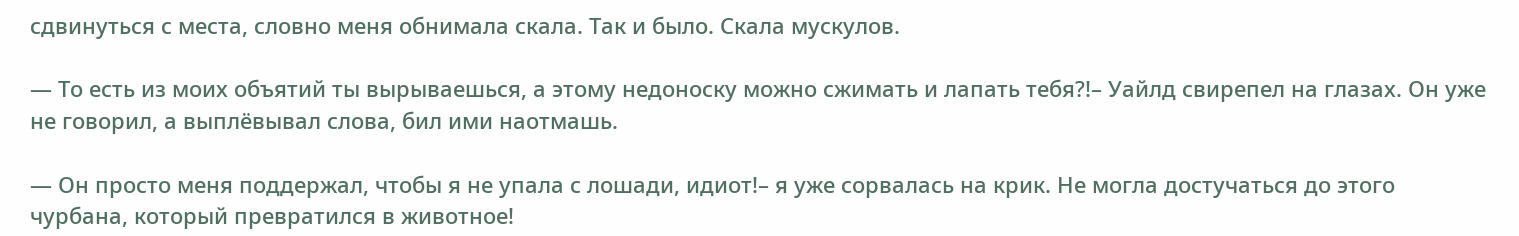сдвинуться с места, словно меня обнимала скала. Так и было. Скала мускулов.

— То есть из моих объятий ты вырываешься, а этому недоноску можно сжимать и лапать тебя?!– Уайлд свирепел на глазах. Он уже не говорил, а выплёвывал слова, бил ими наотмашь.

— Он просто меня поддержал, чтобы я не упала с лошади, идиот!– я уже сорвалась на крик. Не могла достучаться до этого чурбана, который превратился в животное!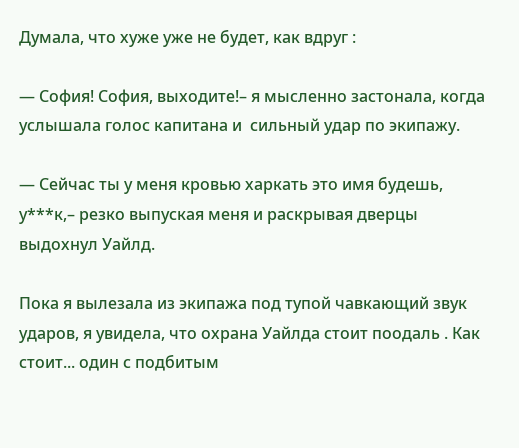Думала, что хуже уже не будет, как вдруг :

— София! София, выходите!– я мысленно застонала, когда услышала голос капитана и  сильный удар по экипажу.

— Сейчас ты у меня кровью харкать это имя будешь, у***к,– резко выпуская меня и раскрывая дверцы выдохнул Уайлд.

Пока я вылезала из экипажа под тупой чавкающий звук ударов, я увидела, что охрана Уайлда стоит поодаль . Как стоит... один с подбитым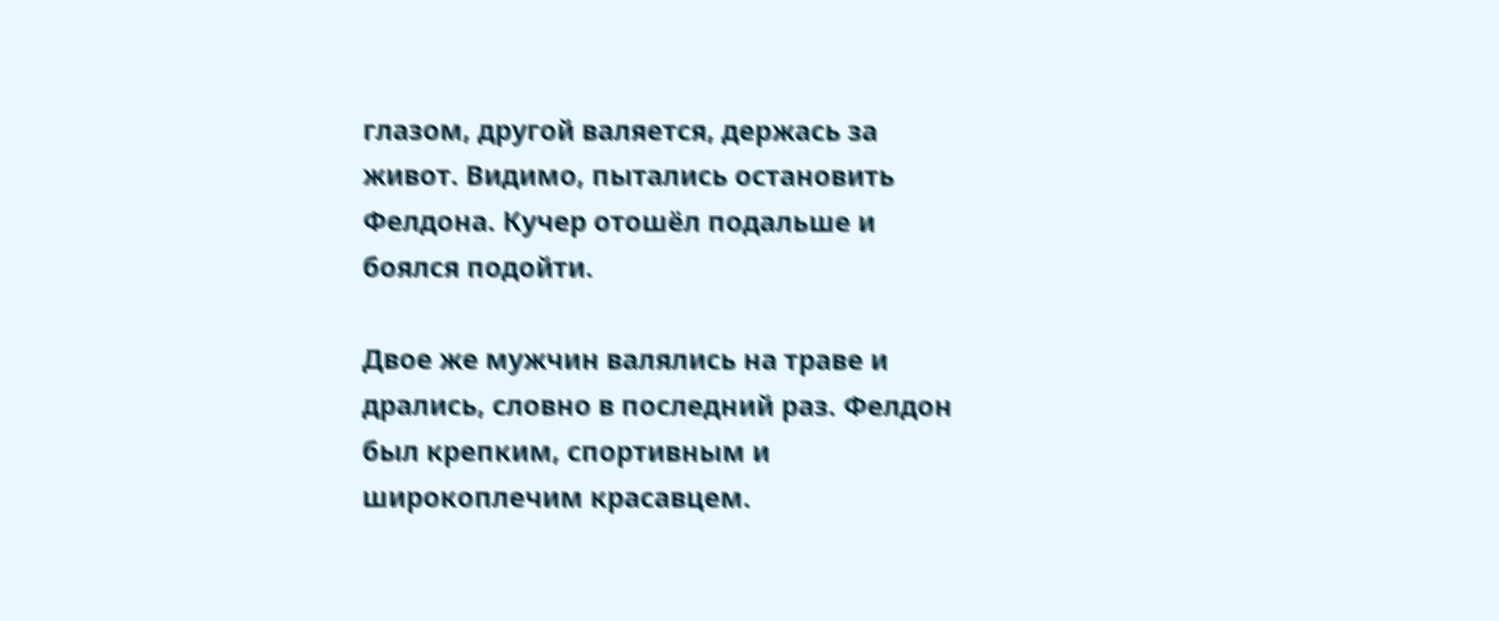глазом, другой валяется, держась за живот. Видимо, пытались остановить Фелдона. Кучер отошёл подальше и боялся подойти.

Двое же мужчин валялись на траве и дрались, словно в последний раз. Фелдон был крепким, спортивным и широкоплечим красавцем.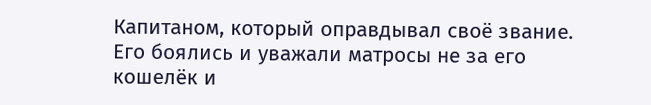Капитаном, который оправдывал своё звание. Его боялись и уважали матросы не за его кошелёк и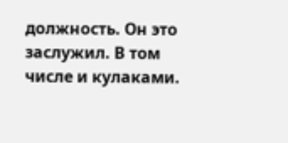должность. Он это заслужил. В том числе и кулаками.